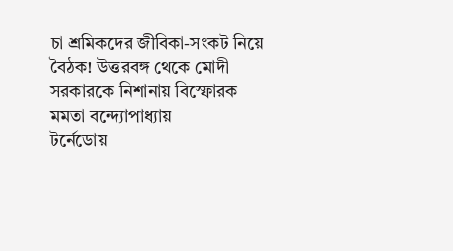চা শ্রমিকদের জীবিকা-সংকট নিয়ে বৈঠক! উত্তরবঙ্গ থেকে মোদী সরকারকে নিশানায় বিস্ফোরক মমতা বন্দ্যোপাধ্যায়
টর্নেডোয়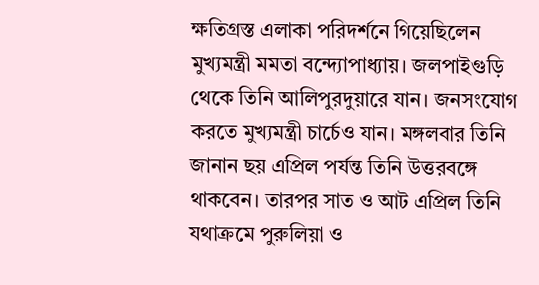ক্ষতিগ্রস্ত এলাকা পরিদর্শনে গিয়েছিলেন মুখ্যমন্ত্রী মমতা বন্দ্যোপাধ্যায়। জলপাইগুড়ি থেকে তিনি আলিপুরদুয়ারে যান। জনসংযোগ করতে মুখ্যমন্ত্রী চার্চেও যান। মঙ্গলবার তিনি জানান ছয় এপ্রিল পর্যন্ত তিনি উত্তরবঙ্গে থাকবেন। তারপর সাত ও আট এপ্রিল তিনি যথাক্রমে পুরুলিয়া ও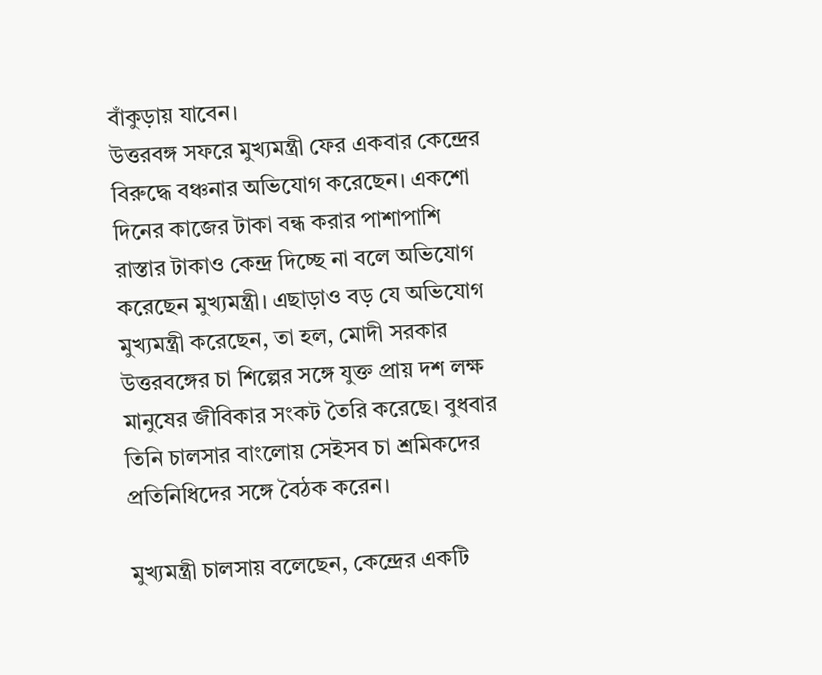বাঁকুড়ায় যাবেন।
উত্তরবঙ্গ সফরে মুখ্যমন্ত্রী ফের একবার কেন্দ্রের বিরুদ্ধে বঞ্চনার অভিযোগ করেছেন। একশো দিনের কাজের টাকা বন্ধ করার পাশাপাশি রাস্তার টাকাও কেন্দ্র দিচ্ছে না বলে অভিযোগ করেছেন মুখ্যমন্ত্রী। এছাড়াও বড় যে অভিযোগ মুখ্যমন্ত্রী করেছেন, তা হল, মোদী সরকার উত্তরবঙ্গের চা শিল্পের সঙ্গে যুক্ত প্রায় দশ লক্ষ মানুষের জীবিকার সংকট তৈরি করেছে। বুধবার তিনি চালসার বাংলোয় সেইসব চা শ্রমিকদের প্রতিনিধিদের সঙ্গে বৈঠক করেন।

মুখ্যমন্ত্রী চালসায় বলেছেন, কেন্দ্রের একটি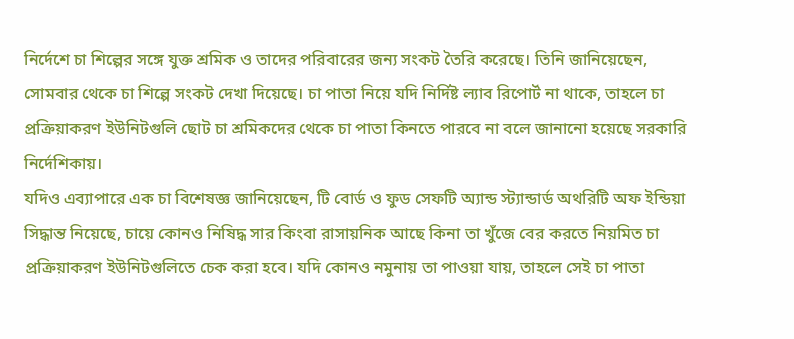নির্দেশে চা শিল্পের সঙ্গে যুক্ত শ্রমিক ও তাদের পরিবারের জন্য সংকট তৈরি করেছে। তিনি জানিয়েছেন, সোমবার থেকে চা শিল্পে সংকট দেখা দিয়েছে। চা পাতা নিয়ে যদি নির্দিষ্ট ল্যাব রিপোর্ট না থাকে, তাহলে চা প্রক্রিয়াকরণ ইউনিটগুলি ছোট চা শ্রমিকদের থেকে চা পাতা কিনতে পারবে না বলে জানানো হয়েছে সরকারি নির্দেশিকায়।
যদিও এব্যাপারে এক চা বিশেষজ্ঞ জানিয়েছেন, টি বোর্ড ও ফুড সেফটি অ্যান্ড স্ট্যান্ডার্ড অথরিটি অফ ইন্ডিয়া সিদ্ধান্ত নিয়েছে, চায়ে কোনও নিষিদ্ধ সার কিংবা রাসায়নিক আছে কিনা তা খুঁজে বের করতে নিয়মিত চা প্রক্রিয়াকরণ ইউনিটগুলিতে চেক করা হবে। যদি কোনও নমুনায় তা পাওয়া যায়, তাহলে সেই চা পাতা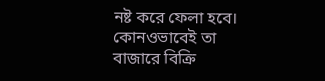নষ্ট করে ফেলা হবে। কোনওভাবেই তা বাজারে বিক্রি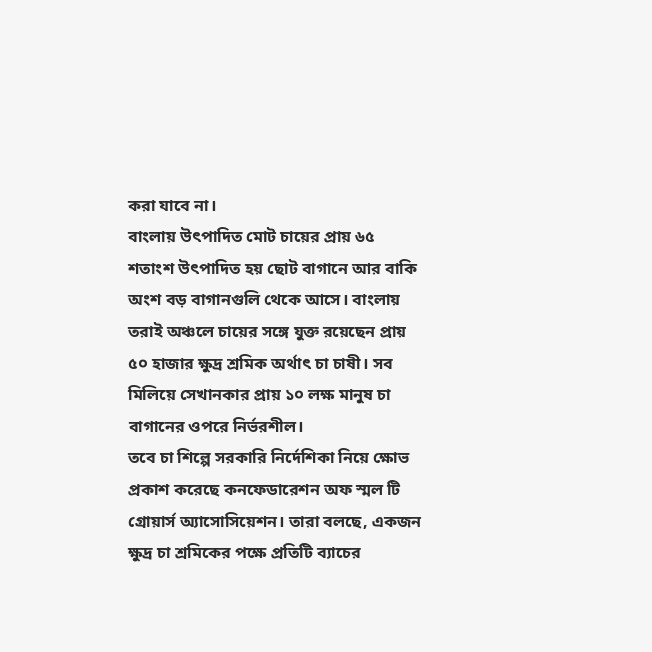করা যাবে না।
বাংলায় উৎপাদিত মোট চায়ের প্রায় ৬৫ শতাংশ উৎপাদিত হয় ছোট বাগানে আর বাকি অংশ বড় বাগানগুলি থেকে আসে। বাংলায় তরাই অঞ্চলে চায়ের সঙ্গে যুক্ত রয়েছেন প্রায় ৫০ হাজার ক্ষুদ্র শ্রমিক অর্থাৎ চা চাষী। সব মিলিয়ে সেখানকার প্রায় ১০ লক্ষ মানুষ চা বাগানের ওপরে নির্ভরশীল।
তবে চা শিল্পে সরকারি নির্দেশিকা নিয়ে ক্ষোভ প্রকাশ করেছে কনফেডারেশন অফ স্মল টি গ্রোয়ার্স অ্যাসোসিয়েশন। তারা বলছে, একজন ক্ষুদ্র চা শ্রমিকের পক্ষে প্রতিটি ব্যাচের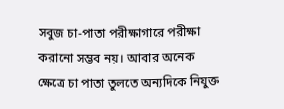সবুজ চা-পাতা পরীক্ষাগারে পরীক্ষা করানো সম্ভব নয়। আবার অনেক ক্ষেত্রে চা পাতা তুলতে অন্যদিকে নিযুক্ত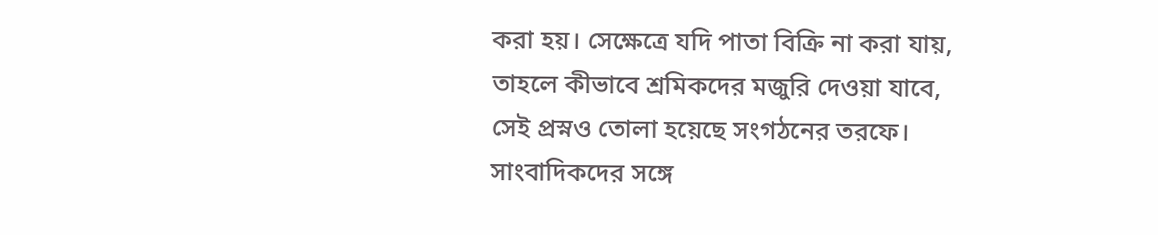করা হয়। সেক্ষেত্রে যদি পাতা বিক্রি না করা যায়, তাহলে কীভাবে শ্রমিকদের মজুরি দেওয়া যাবে, সেই প্রস্নও তোলা হয়েছে সংগঠনের তরফে।
সাংবাদিকদের সঙ্গে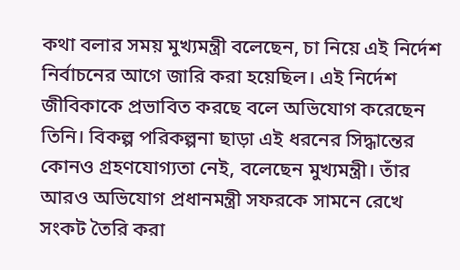কথা বলার সময় মুখ্যমন্ত্রী বলেছেন, চা নিয়ে এই নির্দেশ নির্বাচনের আগে জারি করা হয়েছিল। এই নির্দেশ জীবিকাকে প্রভাবিত করছে বলে অভিযোগ করেছেন তিনি। বিকল্প পরিকল্পনা ছাড়া এই ধরনের সিদ্ধান্তের কোনও গ্রহণযোগ্যতা নেই, বলেছেন মুখ্যমন্ত্রী। তাঁর আরও অভিযোগ প্রধানমন্ত্রী সফরকে সামনে রেখে সংকট তৈরি করা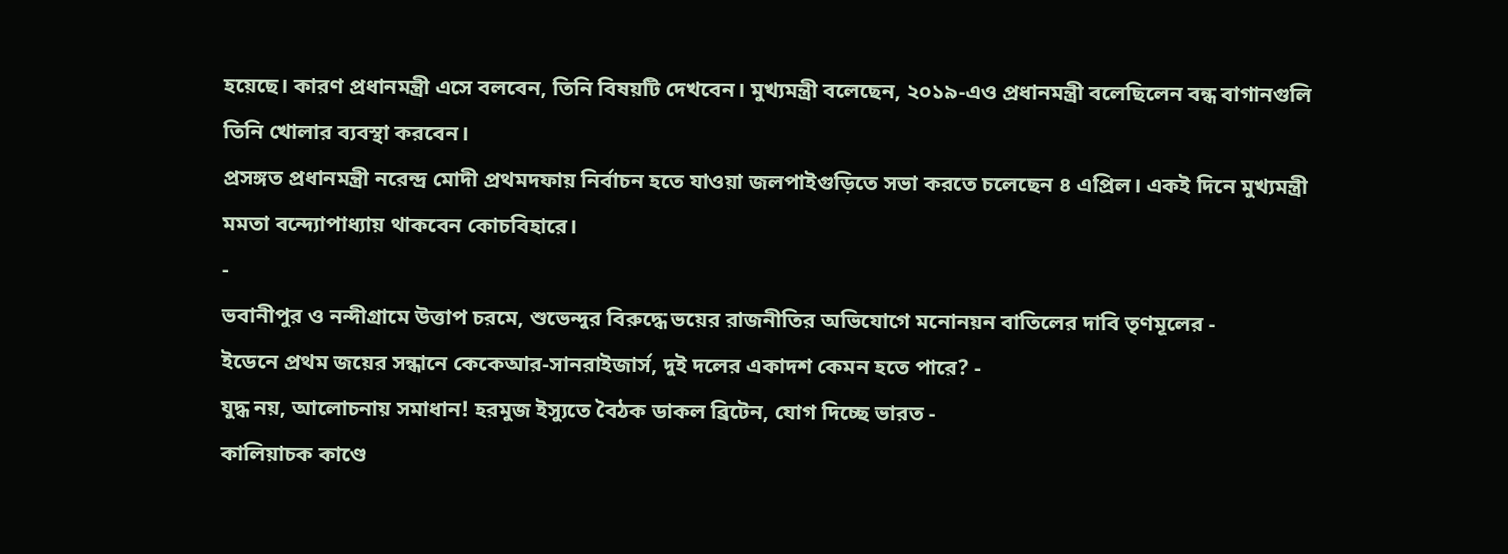হয়েছে। কারণ প্রধানমন্ত্রী এসে বলবেন, তিনি বিষয়টি দেখবেন। মুখ্যমন্ত্রী বলেছেন, ২০১৯-এও প্রধানমন্ত্রী বলেছিলেন বন্ধ বাগানগুলি তিনি খোলার ব্যবস্থা করবেন।
প্রসঙ্গত প্রধানমন্ত্রী নরেন্দ্র মোদী প্রথমদফায় নির্বাচন হতে যাওয়া জলপাইগুড়িতে সভা করতে চলেছেন ৪ এপ্রিল। একই দিনে মুখ্যমন্ত্রী মমতা বন্দ্যোপাধ্যায় থাকবেন কোচবিহারে।
-
ভবানীপুর ও নন্দীগ্রামে উত্তাপ চরমে, শুভেন্দুর বিরুদ্ধে ভয়ের রাজনীতির অভিযোগে মনোনয়ন বাতিলের দাবি তৃণমূলের -
ইডেনে প্রথম জয়ের সন্ধানে কেকেআর-সানরাইজার্স, দুই দলের একাদশ কেমন হতে পারে? -
যুদ্ধ নয়, আলোচনায় সমাধান! হরমুজ ইস্যুতে বৈঠক ডাকল ব্রিটেন, যোগ দিচ্ছে ভারত -
কালিয়াচক কাণ্ডে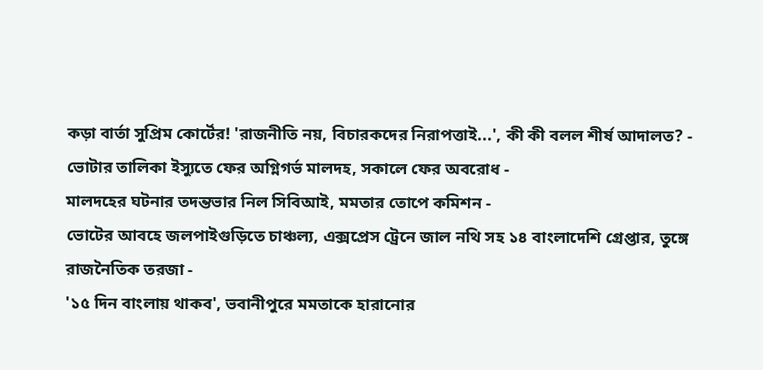কড়া বার্তা সুপ্রিম কোর্টের! 'রাজনীতি নয়, বিচারকদের নিরাপত্তাই...', কী কী বলল শীর্ষ আদালত? -
ভোটার তালিকা ইস্যুতে ফের অগ্নিগর্ভ মালদহ, সকালে ফের অবরোধ -
মালদহের ঘটনার তদন্তভার নিল সিবিআই, মমতার তোপে কমিশন -
ভোটের আবহে জলপাইগুড়িতে চাঞ্চল্য, এক্সপ্রেস ট্রেনে জাল নথি সহ ১৪ বাংলাদেশি গ্রেপ্তার, তুঙ্গে রাজনৈতিক তরজা -
'১৫ দিন বাংলায় থাকব', ভবানীপুরে মমতাকে হারানোর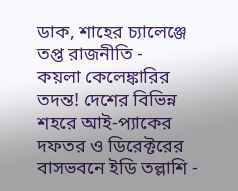ডাক, শাহের চ্যালেঞ্জে তপ্ত রাজনীতি -
কয়লা কেলেঙ্কারির তদন্ত! দেশের বিভিন্ন শহরে আই-প্যাকের দফতর ও ডিরেক্টরের বাসভবনে ইডি তল্লাশি -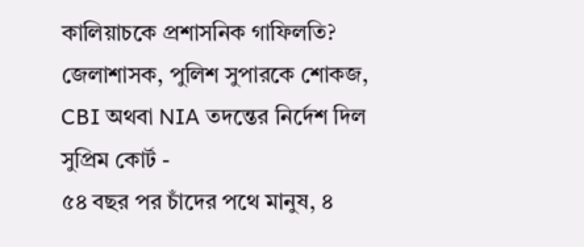কালিয়াচকে প্রশাসনিক গাফিলতি? জেলাশাসক, পুলিশ সুপারকে শোকজ, CBI অথবা NIA তদন্তের নির্দেশ দিল সুপ্রিম কোর্ট -
৫৪ বছর পর চাঁদের পথে মানুষ, ৪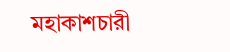মহাকাশচারী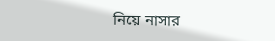নিয়ে নাসার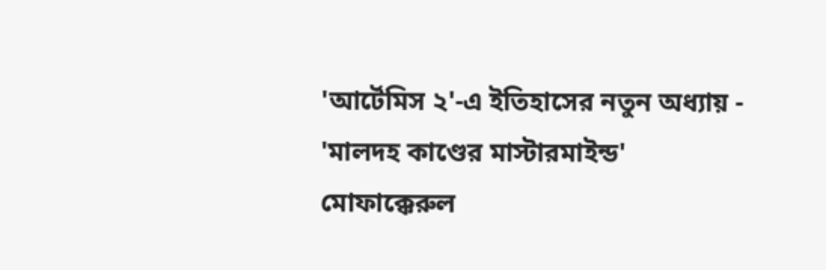'আর্টেমিস ২'-এ ইতিহাসের নতুন অধ্যায় -
'মালদহ কাণ্ডের মাস্টারমাইন্ড' মোফাক্কেরুল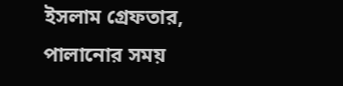ইসলাম গ্রেফতার, পালানোর সময়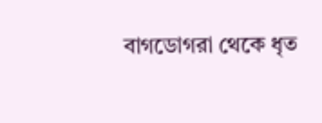বাগডোগরা থেকে ধৃত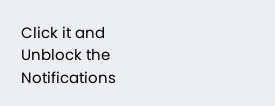Click it and Unblock the Notifications